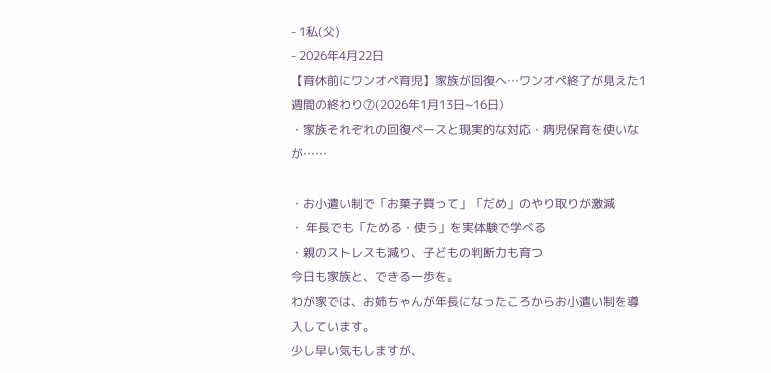- 1私(父)
- 2026年4月22日
【育休前にワンオペ育児】家族が回復へ…ワンオペ終了が見えた1週間の終わり⑦(2026年1月13日~16日)
・家族それぞれの回復ペースと現実的な対応・病児保育を使いなが……

・お小遣い制で「お菓子買って」「だめ」のやり取りが激減
・ 年長でも「ためる・使う」を実体験で学べる
・親のストレスも減り、子どもの判断力も育つ
今日も家族と、できる一歩を。
わが家では、お姉ちゃんが年長になったころからお小遣い制を導入しています。
少し早い気もしますが、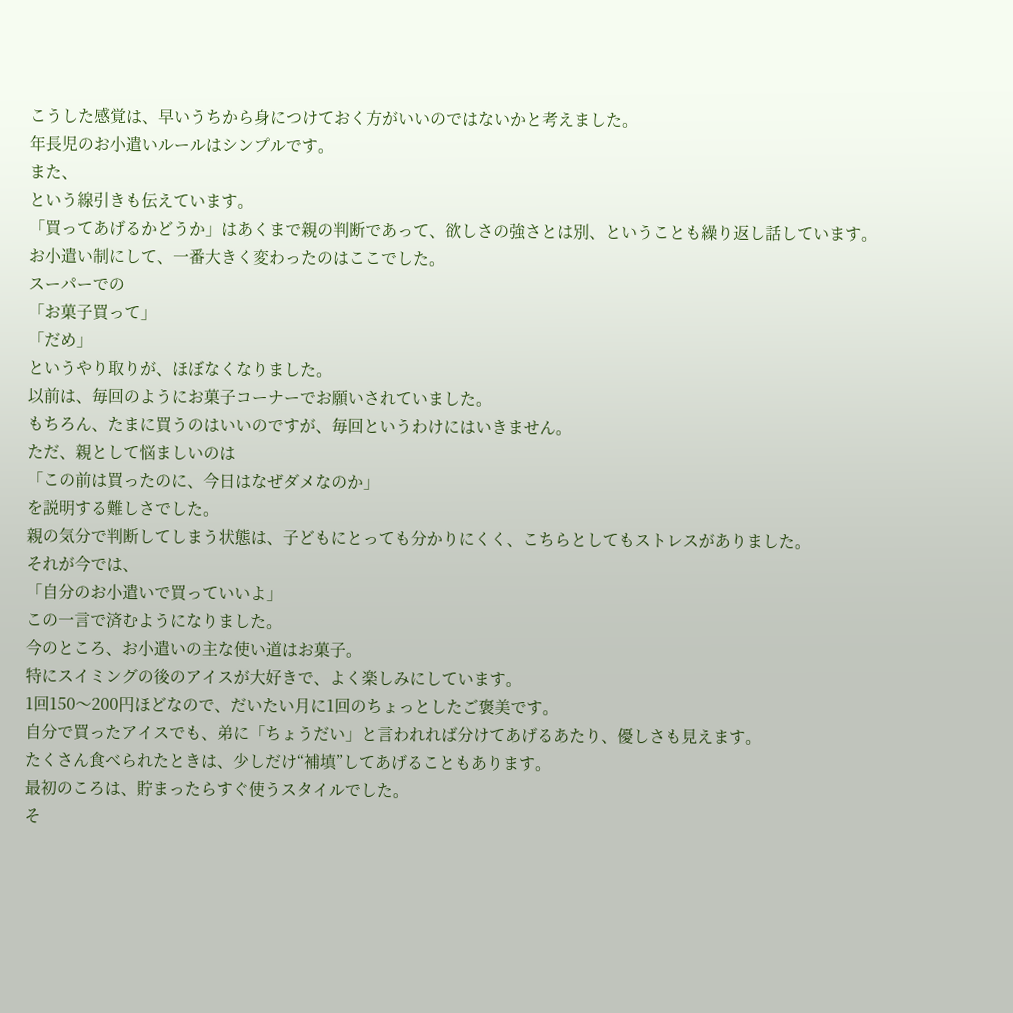こうした感覚は、早いうちから身につけておく方がいいのではないかと考えました。
年長児のお小遣いルールはシンプルです。
また、
という線引きも伝えています。
「買ってあげるかどうか」はあくまで親の判断であって、欲しさの強さとは別、ということも繰り返し話しています。
お小遣い制にして、一番大きく変わったのはここでした。
スーパーでの
「お菓子買って」
「だめ」
というやり取りが、ほぼなくなりました。
以前は、毎回のようにお菓子コーナーでお願いされていました。
もちろん、たまに買うのはいいのですが、毎回というわけにはいきません。
ただ、親として悩ましいのは
「この前は買ったのに、今日はなぜダメなのか」
を説明する難しさでした。
親の気分で判断してしまう状態は、子どもにとっても分かりにくく、こちらとしてもストレスがありました。
それが今では、
「自分のお小遣いで買っていいよ」
この一言で済むようになりました。
今のところ、お小遣いの主な使い道はお菓子。
特にスイミングの後のアイスが大好きで、よく楽しみにしています。
1回150〜200円ほどなので、だいたい月に1回のちょっとしたご褒美です。
自分で買ったアイスでも、弟に「ちょうだい」と言われれば分けてあげるあたり、優しさも見えます。
たくさん食べられたときは、少しだけ“補填”してあげることもあります。
最初のころは、貯まったらすぐ使うスタイルでした。
そ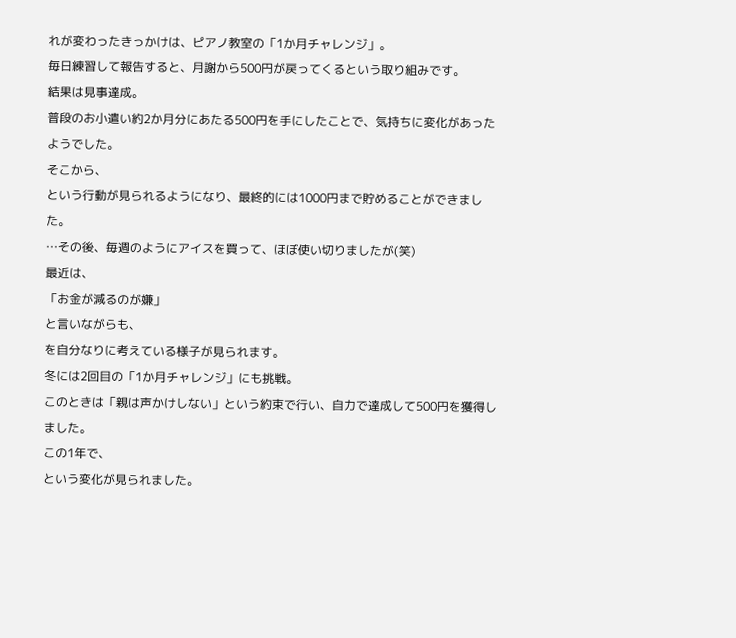れが変わったきっかけは、ピアノ教室の「1か月チャレンジ」。
毎日練習して報告すると、月謝から500円が戻ってくるという取り組みです。
結果は見事達成。
普段のお小遣い約2か月分にあたる500円を手にしたことで、気持ちに変化があったようでした。
そこから、
という行動が見られるようになり、最終的には1000円まで貯めることができました。
…その後、毎週のようにアイスを買って、ほぼ使い切りましたが(笑)
最近は、
「お金が減るのが嫌」
と言いながらも、
を自分なりに考えている様子が見られます。
冬には2回目の「1か月チャレンジ」にも挑戦。
このときは「親は声かけしない」という約束で行い、自力で達成して500円を獲得しました。
この1年で、
という変化が見られました。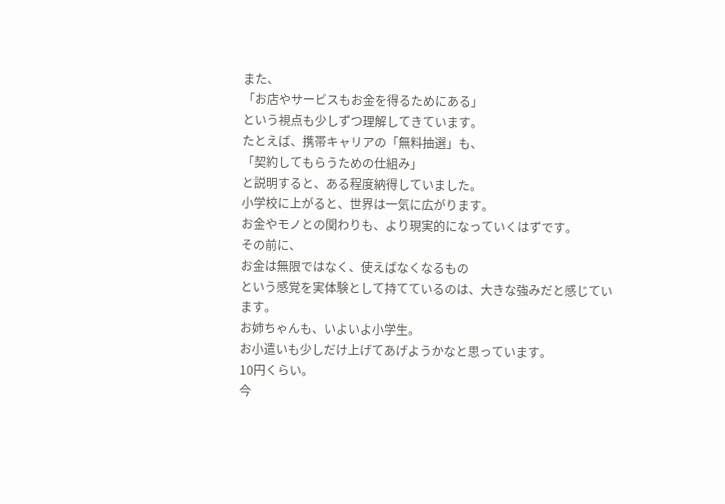また、
「お店やサービスもお金を得るためにある」
という視点も少しずつ理解してきています。
たとえば、携帯キャリアの「無料抽選」も、
「契約してもらうための仕組み」
と説明すると、ある程度納得していました。
小学校に上がると、世界は一気に広がります。
お金やモノとの関わりも、より現実的になっていくはずです。
その前に、
お金は無限ではなく、使えばなくなるもの
という感覚を実体験として持てているのは、大きな強みだと感じています。
お姉ちゃんも、いよいよ小学生。
お小遣いも少しだけ上げてあげようかなと思っています。
10円くらい。
今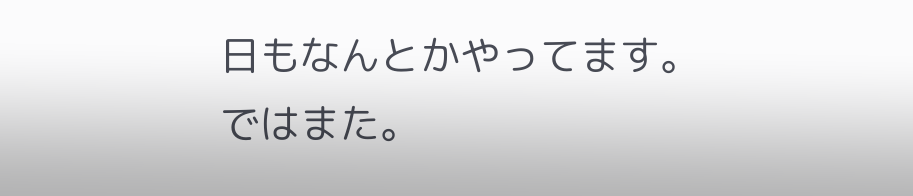日もなんとかやってます。ではまた。